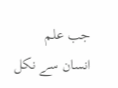جب علم انسان سے نکل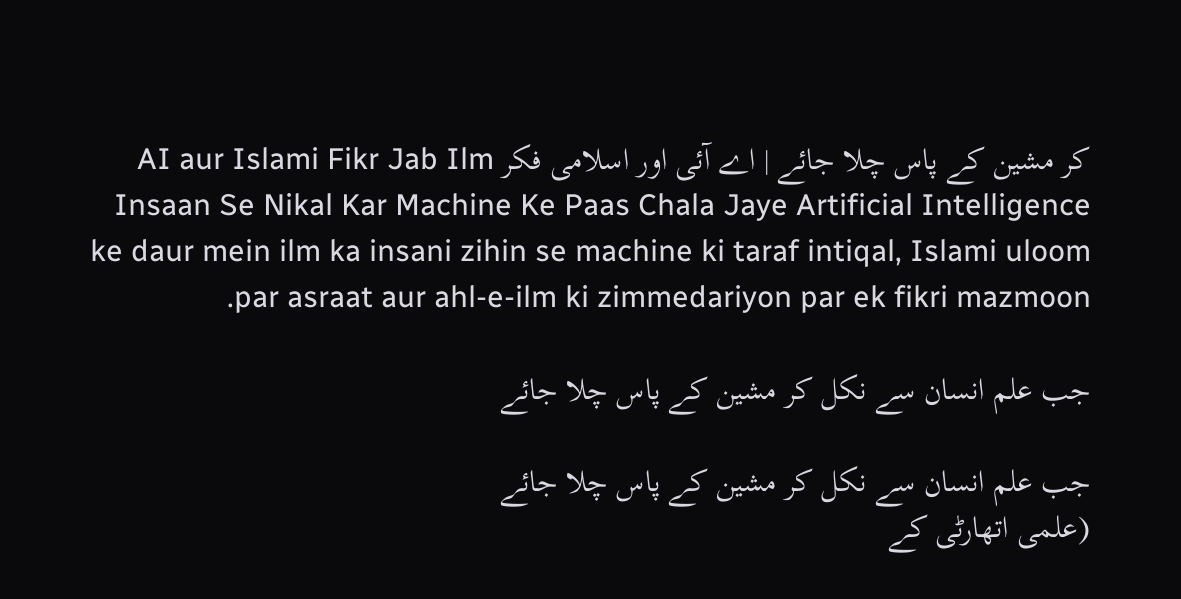کر مشین کے پاس چلا جائے | اے آئی اور اسلامی فکر AI aur Islami Fikr Jab Ilm Insaan Se Nikal Kar Machine Ke Paas Chala Jaye Artificial Intelligence ke daur mein ilm ka insani zihin se machine ki taraf intiqal, Islami uloom par asraat aur ahl-e-ilm ki zimmedariyon par ek fikri mazmoon.

جب علم انسان سے نکل کر مشین کے پاس چلا جائے

جب علم انسان سے نکل کر مشین کے پاس چلا جائے
(علمی اتھارٹی کے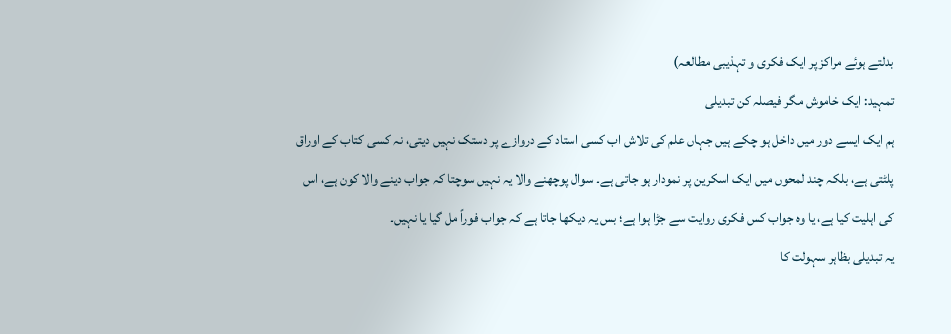بدلتے ہوئے مراکز پر ایک فکری و تہذیبی مطالعہ)
تمہید: ایک خاموش مگر فیصلہ کن تبدیلی
ہم ایک ایسے دور میں داخل ہو چکے ہیں جہاں علم کی تلاش اب کسی استاد کے دروازے پر دستک نہیں دیتی، نہ کسی کتاب کے اوراق پلٹتی ہے، بلکہ چند لمحوں میں ایک اسکرین پر نمودار ہو جاتی ہے۔ سوال پوچھنے والا یہ نہیں سوچتا کہ جواب دینے والا کون ہے، اس کی اہلیت کیا ہے، یا وہ جواب کس فکری روایت سے جڑا ہوا ہے؛ بس یہ دیکھا جاتا ہے کہ جواب فوراً مل گیا یا نہیں۔
یہ تبدیلی بظاہر سہولت کا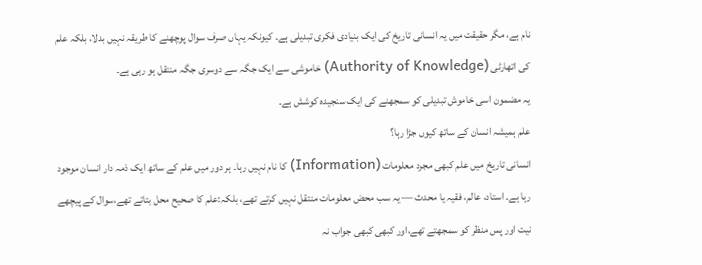نام ہے، مگر حقیقت میں یہ انسانی تاریخ کی ایک بنیادی فکری تبدیلی ہے۔ کیونکہ یہاں صرف سوال پوچھنے کا طریقہ نہیں بدلا، بلکہ علم کی اتھارٹی (Authority of Knowledge) خاموشی سے ایک جگہ سے دوسری جگہ منتقل ہو رہی ہے۔
یہ مضمون اسی خاموش تبدیلی کو سمجھنے کی ایک سنجیدہ کوشش ہے۔
علم ہمیشہ انسان کے ساتھ کیوں جڑا رہا؟
انسانی تاریخ میں علم کبھی مجرد معلومات (Information) کا نام نہیں رہا۔ ہر دور میں علم کے ساتھ ایک ذمہ دار انسان موجود رہا ہے۔ استاد، عالم، فقیہ یا محدث — یہ سب محض معلومات منتقل نہیں کرتے تھے، بلکہ:علم کا صحیح محل بتاتے تھے،سوال کے پیچھے نیت اور پس منظر کو سمجھتے تھے،اور کبھی کبھی جواب نہ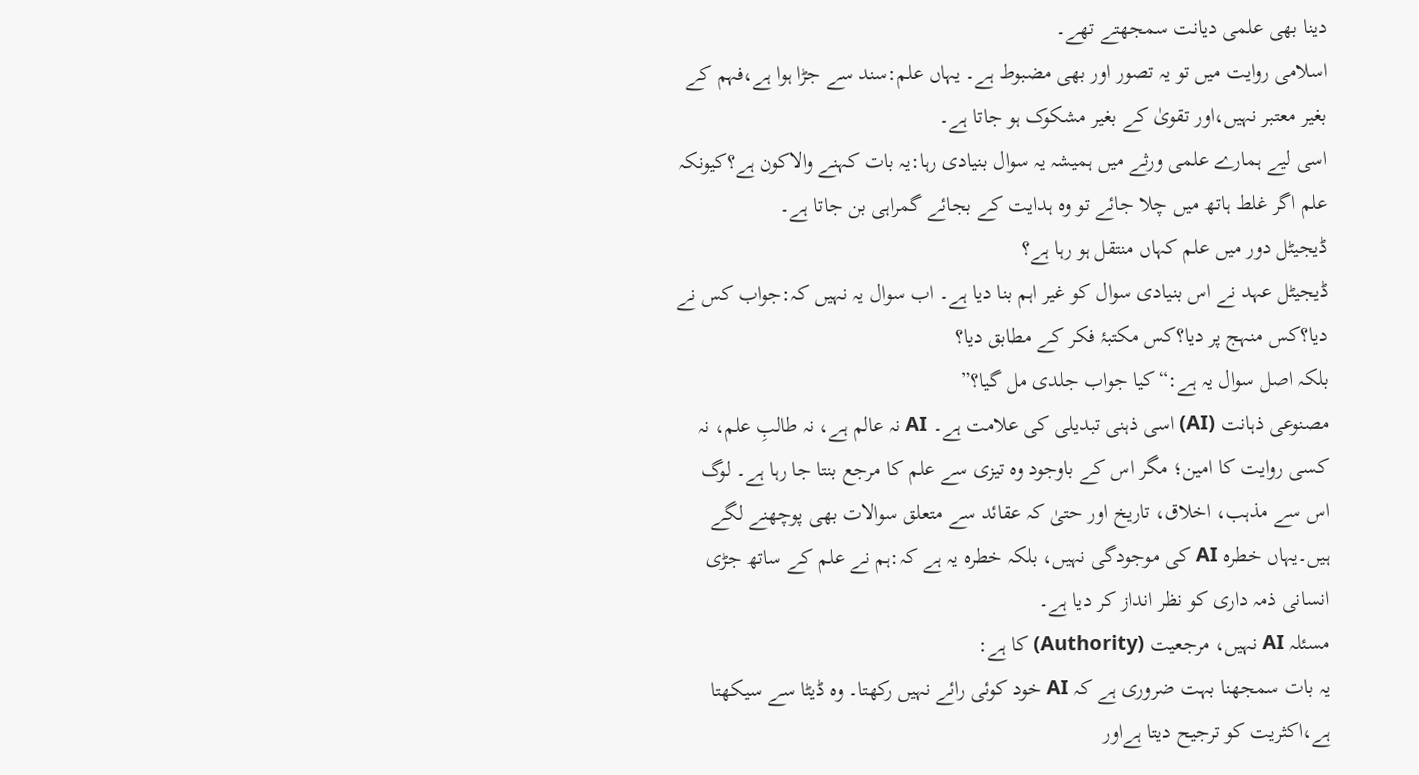دینا بھی علمی دیانت سمجھتے تھے۔
اسلامی روایت میں تو یہ تصور اور بھی مضبوط ہے۔ یہاں علم:سند سے جڑا ہوا ہے،فہم کے بغیر معتبر نہیں،اور تقویٰ کے بغیر مشکوک ہو جاتا ہے۔
اسی لیے ہمارے علمی ورثے میں ہمیشہ یہ سوال بنیادی رہا:یہ بات کہنے والاکون ہے؟کیونکہ علم اگر غلط ہاتھ میں چلا جائے تو وہ ہدایت کے بجائے گمراہی بن جاتا ہے۔
ڈیجیٹل دور میں علم کہاں منتقل ہو رہا ہے؟
ڈیجیٹل عہد نے اس بنیادی سوال کو غیر اہم بنا دیا ہے۔ اب سوال یہ نہیں کہ:جواب کس نے دیا؟کس منہج پر دیا؟کس مکتبۂ فکر کے مطابق دیا؟
بلکہ اصل سوال یہ ہے:“کیا جواب جلدی مل گیا؟”
مصنوعی ذہانت (AI) اسی ذہنی تبدیلی کی علامت ہے۔ AI نہ عالم ہے، نہ طالبِ علم، نہ کسی روایت کا امین؛ مگر اس کے باوجود وہ تیزی سے علم کا مرجع بنتا جا رہا ہے۔ لوگ اس سے مذہب، اخلاق، تاریخ اور حتیٰ کہ عقائد سے متعلق سوالات بھی پوچھنے لگے ہیں۔یہاں خطرہ AI کی موجودگی نہیں، بلکہ خطرہ یہ ہے کہ:ہم نے علم کے ساتھ جڑی انسانی ذمہ داری کو نظر انداز کر دیا ہے۔
مسئلہ AI نہیں، مرجعیت (Authority) کا ہے:
یہ بات سمجھنا بہت ضروری ہے کہ AI خود کوئی رائے نہیں رکھتا۔ وہ ڈیٹا سے سیکھتا ہے،اکثریت کو ترجیح دیتا ہےاور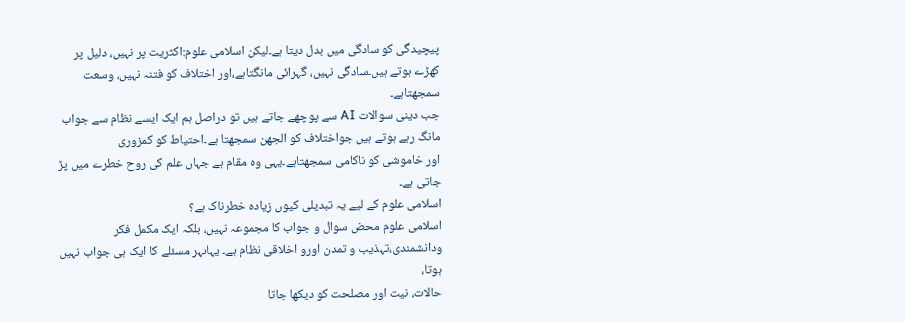پیچیدگی کو سادگی میں بدل دیتا ہے۔لیکن اسلامی علوم:اکثریت پر نہیں، دلیل پر کھڑے ہوتے ہیں۔سادگی نہیں، گہرائی مانگتاہے،اور اختلاف کو فتنہ نہیں، وسعت سمجھتاہے۔
جب دینی سوالات AI سے پوچھے جاتے ہیں تو دراصل ہم ایک ایسے نظام سے جواب مانگ رہے ہوتے ہیں جواختلاف کو الجھن سمجھتا ہے۔احتیاط کو کمزوری
اور خاموشی کو ناکامی سمجھتاہے۔یہی وہ مقام ہے جہاں علم کی روح خطرے میں پڑ جاتی ہے۔
اسلامی علوم کے لیے یہ تبدیلی کیوں زیادہ خطرناک ہے؟
اسلامی علوم محض سوال و جواب کا مجموعہ نہیں، بلکہ ایک مکمل فکر ودانشمندی،تہذیب و تمدن اورو اخلاقی نظام ہے۔ یہاںہر مسئلے کا ایک ہی جواب نہیں ہوتا،
حالات، نیت اور مصلحت کو دیکھا جاتا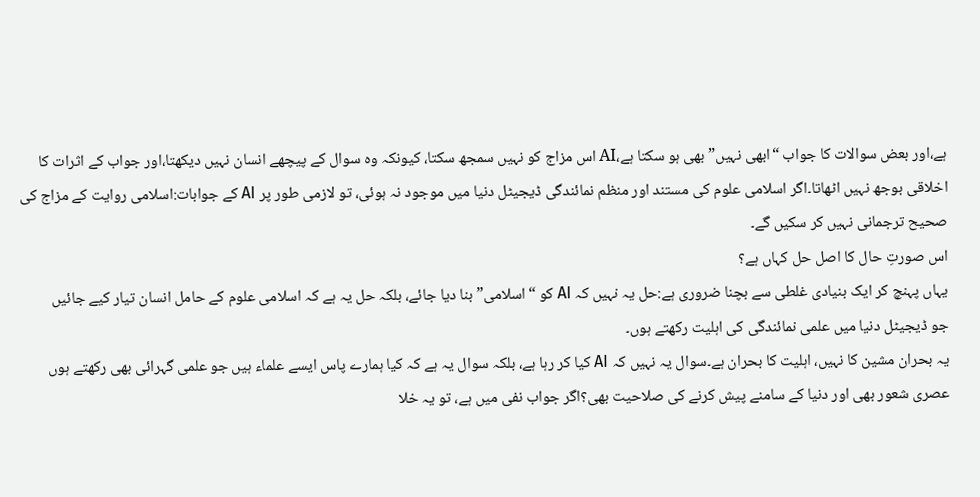ہے،اور بعض سوالات کا جواب “ابھی نہیں” بھی ہو سکتا ہے،AI اس مزاج کو نہیں سمجھ سکتا، کیونکہ وہ سوال کے پیچھے انسان نہیں دیکھتا،اور جواب کے اثرات کا اخلاقی بوجھ نہیں اٹھاتا۔اگر اسلامی علوم کی مستند اور منظم نمائندگی ڈیجیٹل دنیا میں موجود نہ ہوئی، تو لازمی طور پر AI کے جوابات:اسلامی روایت کے مزاج کی صحیح ترجمانی نہیں کر سکیں گے۔
اس صورتِ حال کا اصل حل کہاں ہے؟
یہاں پہنچ کر ایک بنیادی غلطی سے بچنا ضروری ہے:حل یہ نہیں کہ AI کو “اسلامی” بنا دیا جائے، بلکہ حل یہ ہے کہ اسلامی علوم کے حامل انسان تیار کیے جائیں
جو ڈیجیٹل دنیا میں علمی نمائندگی کی اہلیت رکھتے ہوں۔
یہ بحران مشین کا نہیں، اہلیت کا بحران ہے۔سوال یہ نہیں کہ AI کیا کر رہا ہے، بلکہ سوال یہ ہے کہ کیا ہمارے پاس ایسے علماء ہیں جو علمی گہرائی بھی رکھتے ہوں
عصری شعور بھی اور دنیا کے سامنے پیش کرنے کی صلاحیت بھی؟اگر جواب نفی میں ہے، تو یہ خلا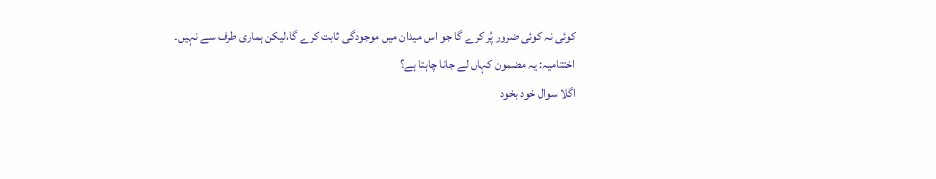کوئی نہ کوئی ضرور پُر کرے گا جو اس میدان میں موجودگی ثابت کرے گا،لیکن ہماری طرف سے نہیں۔
اختتامیہ: یہ مضمون کہاں لے جانا چاہتا ہے؟
اگلا سوال خود بخود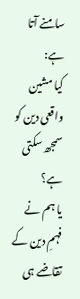سامنے آتا ہے:
کیا مشین واقعی دین کو سمجھ سکتی ہے؟
یا ہم نے فہمِ دین کے تقاضے ہی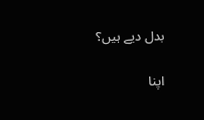بدل دیے ہیں؟

اپنا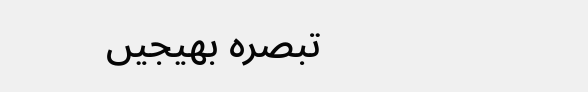تبصرہ بھیجیں